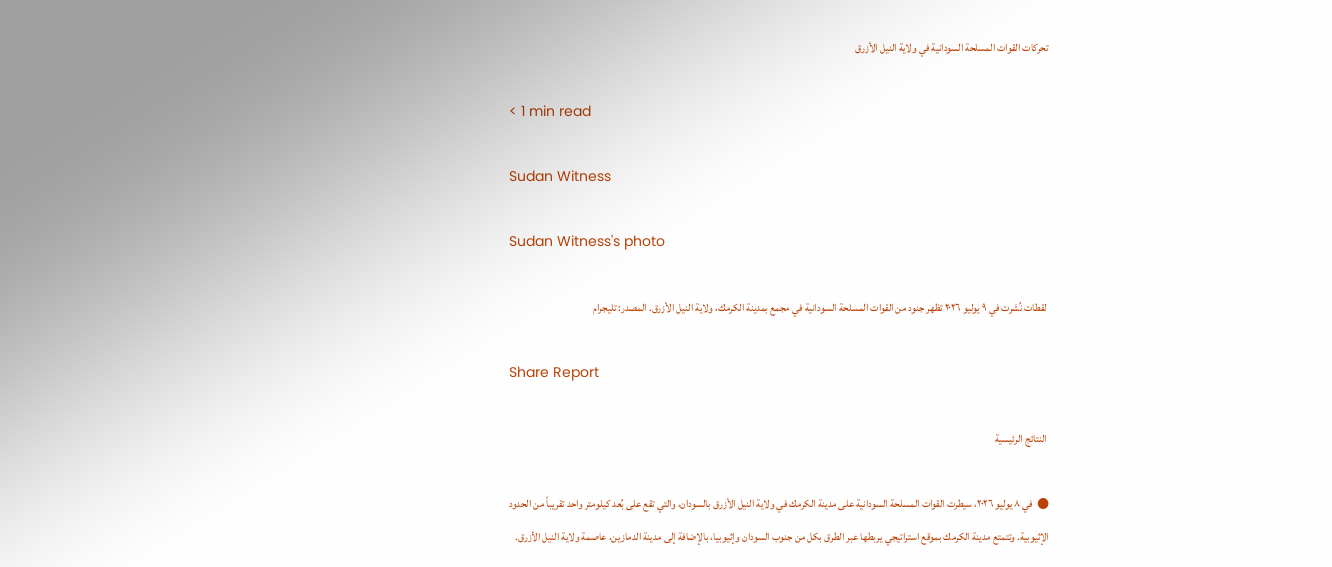تحركات القوات المسلحة السودانية في ولاية النيل الأزرق

< 1 min read

Sudan Witness

Sudan Witness's photo

 لقطات نُشرت في ۹ يوليو ۲۰۲٦ تظهر جنود من القوات المسلحة السودانية في مجمع بمدينة الكرمك، ولاية النيل الأزرق. المصدر: تليجرام

Share Report

 النتائج الرئيسية

●  في ۸ يوليو ۲۰۲٦، سيطرت القوات المسلحة السودانية على مدينة الكرمك في ولاية النيل الأزرق بالسودان، والتي تقع على بُعد كيلومتر واحد تقريباً من الحدود الإثيوبية. وتتمتع مدينة الكرمك بموقع استراتيجي يربطها عبر الطرق بكل من جنوب السودان وإثيوبيا، بالإضافة إلى مدينة الدمازين، عاصمة ولاية النيل الأزرق.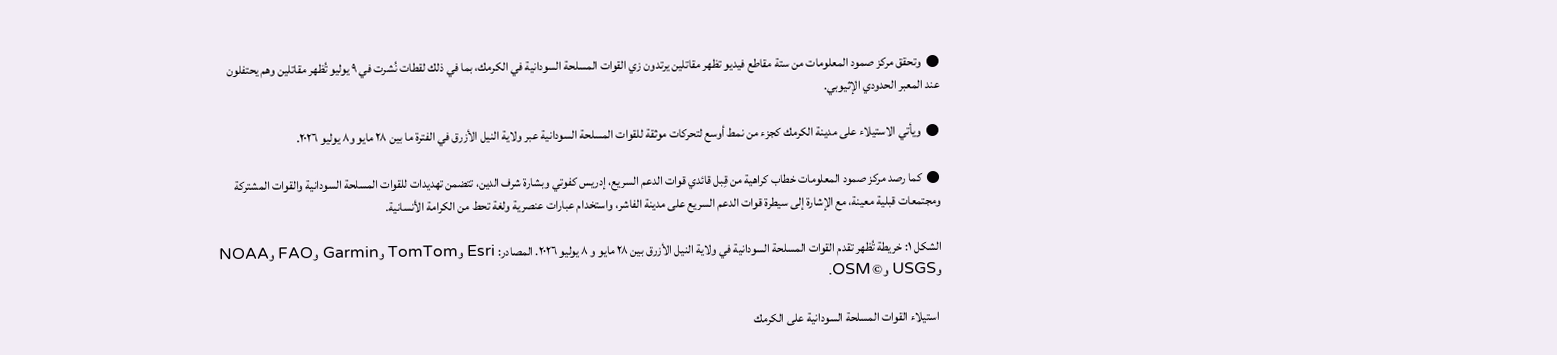●  وتحقق مركز صمود المعلومات من ستة مقاطع فيديو تظهر مقاتلين يرتدون زي القوات المسلحة السودانية في الكرمك، بما في ذلك لقطات نُشرت في ۹ يوليو تُظهر مقاتلين وهم يحتفلون عند المعبر الحدودي الإثيوبي.

●  ويأتي الاستيلاء على مدينة الكرمك كجزء من نمط أوسع لتحركات موثقة للقوات المسلحة السودانية عبر ولاية النيل الأزرق في الفترة ما بين ۲۸ مايو و۸ يوليو ۲۰۲٦.

●  كما رصد مركز صمود المعلومات خطاب كراهية من قِبل قائدي قوات الدعم السريع، إدريس كفوتي وبشارة شرف الدين، تتضمن تهديدات للقوات المسلحة السودانية والقوات المشتركة ومجتمعات قبلية معينة، مع الإشارة إلى سيطرة قوات الدعم السريع على مدينة الفاشر، واستخدام عبارات عنصرية ولغة تحط من الكرامة الأنسانية.

الشكل ١: خريطة تُظهر تقدم القوات المسلحة السودانية في ولاية النيل الأزرق بين ٢٨ مايو و ٨ يوليو ٢٠٢٦. المصادر: Esri وTomTom وGarmin وFAO وNOAA وUSGS و© OSM.

 استيلاء القوات المسلحة السودانية على الكرمك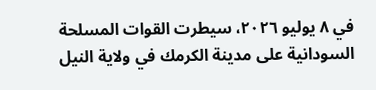في ٨ يوليو ٢٠٢٦، سيطرت القوات المسلحة السودانية على مدينة الكرمك في ولاية النيل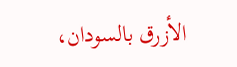الأزرق بالسودان،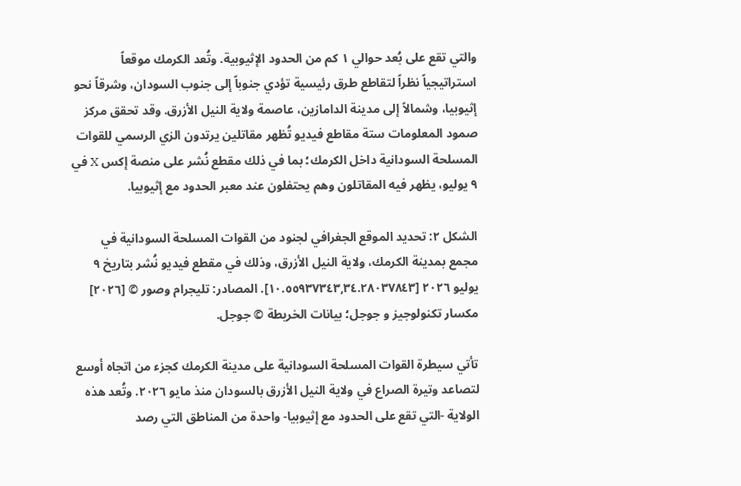والتي تقع على بُعد حوالي ١ كم من الحدود الإثيوبية. وتُعد الكرمك موقعاً استراتيجياً نظراً لتقاطع طرق رئيسية تؤدي جنوباً إلى جنوب السودان، وشرقاً نحو إثيوبيا، وشمالاً إلى مدينة الدامازين، عاصمة ولاية النيل الأزرق. وقد تحقق مركز صمود المعلومات ستة مقاطع فيديو تُظهر مقاتلين يرتدون الزي الرسمي للقوات المسلحة السودانية داخل الكرمك؛ بما في ذلك مقطع نُشر على منصة إكس X في ٩ يوليو، يظهر فيه المقاتلون وهم يحتفلون عند معبر الحدود مع إثيوبيا.

الشكل ٢: تحديد الموقع الجغرافي لجنود من القوات المسلحة السودانية في مجمع بمدينة الكرمك، ولاية النيل الأزرق، وذلك في مقطع فيديو نُشر بتاريخ ۹ يوليو ۲۰۲٦ [۱۰.٥٥۹۳۷۳٤۳,۳٤.۲۸۰۳۷۸٤۳]. المصادر: تليجرام وصور © [۲۰۲٦] مكسار تكنولوجيز و جوجل؛ بيانات الخريطة © جوجل.

تأتي سيطرة القوات المسلحة السودانية على مدينة الكرمك كجزء من اتجاه أوسع لتصاعد وتيرة الصراع في ولاية النيل الأزرق بالسودان منذ مايو ٢٠٢٦. وتُعد هذه الولاية -التي تقع على الحدود مع إثيوبيا- واحدة من المناطق التي رصد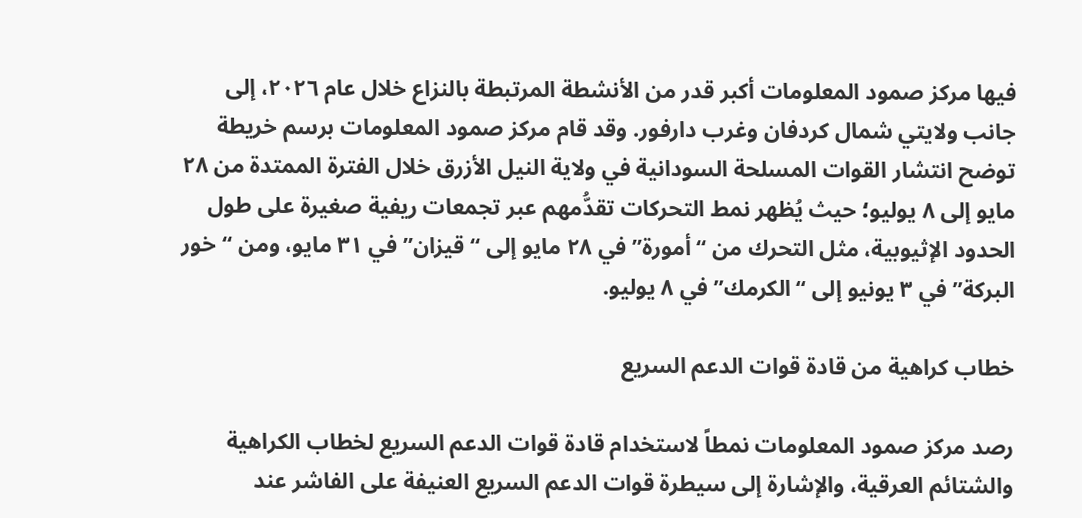فيها مركز صمود المعلومات أكبر قدر من الأنشطة المرتبطة بالنزاع خلال عام ۲۰۲٦، إلى جانب ولايتي شمال كردفان وغرب دارفور. وقد قام مركز صمود المعلومات برسم خريطة توضح انتشار القوات المسلحة السودانية في ولاية النيل الأزرق خلال الفترة الممتدة من ۲۸ مايو إلى ۸ يوليو؛ حيث يُظهر نمط التحركات تقدُّمهم عبر تجمعات ريفية صغيرة على طول الحدود الإثيوبية، مثل التحرك من “أمورة” في ۲۸ مايو إلى “قيزان” في ۳۱ مايو، ومن “خور البركة” في ۳ يونيو إلى “الكرمك” في ۸ يوليو.

خطاب كراهية من قادة قوات الدعم السريع

رصد مركز صمود المعلومات نمطاً لاستخدام قادة قوات الدعم السريع لخطاب الكراهية والشتائم العرقية، والإشارة إلى سيطرة قوات الدعم السريع العنيفة على الفاشر عند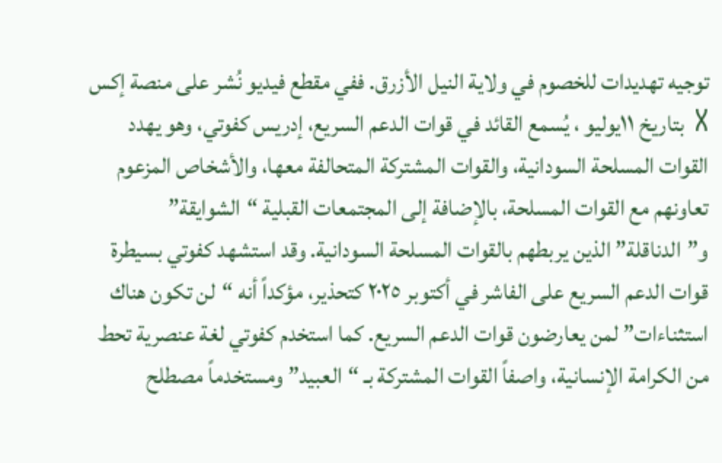توجيه تهديدات للخصوم في ولاية النيل الأزرق. ففي مقطع فيديو نُشر على منصة إكس X بتاريخ ۱۱يوليو ، يُسمع القائد في قوات الدعم السريع، إدريس كفوتي، وهو يهدد القوات المسلحة السودانية، والقوات المشتركة المتحالفة معها، والأشخاص المزعوم تعاونهم مع القوات المسلحة، بالإضافة إلى المجتمعات القبلية “الشوايقة” و”الدناقلة” الذين يربطهم بالقوات المسلحة السودانية. وقد استشهد كفوتي بسيطرة قوات الدعم السريع على الفاشر في أكتوبر ۲۰۲٥ كتحذير، مؤكداً أنه “لن تكون هناك استثناءات” لمن يعارضون قوات الدعم السريع. كما استخدم كفوتي لغة عنصرية تحط من الكرامة الإنسانية، واصفاً القوات المشتركة بـ “العبيد” ومستخدماً مصطلح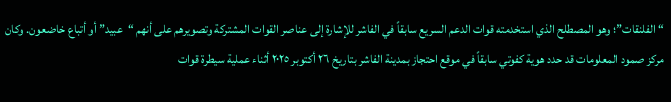“الفلنقات”؛ وهو المصطلح الذي استخدمته قوات الدعم السريع سابقاً في الفاشر للإشارة إلى عناصر القوات المشتركة وتصويرهم على أنهم “عبيد” أو أتباع خاضعون. وكان مركز صمود المعلومات قد حدد هوية كفوتي سابقاً في موقع احتجاز بمدينة الفاشر بتاريخ ۲٦ أكتوبر ۲۰۲٥ أثناء عملية سيطرة قوات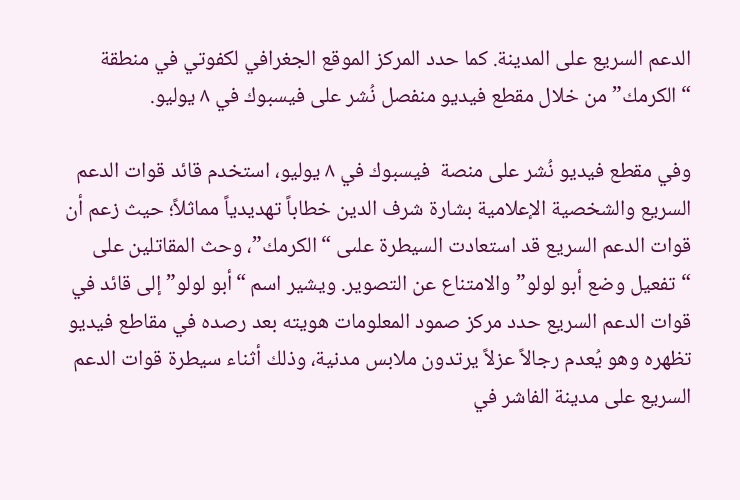الدعم السريع على المدينة. كما حدد المركز الموقع الجغرافي لكفوتي في منطقة “الكرمك” من خلال مقطع فيديو منفصل نُشر على فيسبوك في ۸ يوليو.

وفي مقطع فيديو نُشر على منصة  فيسبوك في ۸ يوليو، استخدم قائد قوات الدعم السريع والشخصية الإعلامية بشارة شرف الدين خطاباً تهديدياً مماثلاً؛ حيث زعم أن قوات الدعم السريع قد استعادت السيطرة علىى “الكرمك”، وحث المقاتلين على “تفعيل وضع أبو لولو” والامتناع عن التصوير. ويشير اسم “أبو لولو” إلى قائد في قوات الدعم السريع حدد مركز صمود المعلومات هويته بعد رصده في مقاطع فيديو تظهره وهو يُعدم رجالاً عزلاً يرتدون ملابس مدنية، وذلك أثناء سيطرة قوات الدعم السريع على مدينة الفاشر في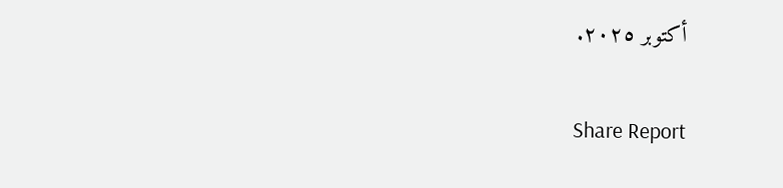أكتوبر ۲۰۲٥.

Share Report